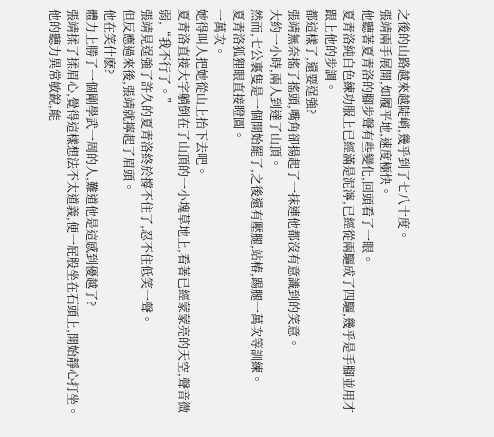之後的山路越來越陡峭,幾乎到了七八十度。
張靖兩手展開,如履平地,速度極快。
他聽著夏青洛的腳步聲有些變化,回頭看了一眼。
夏青洛純白色練功服上已經滿是泥濘,已經從兩驅成了四驅,幾乎是手腳並用才跟上他的步調。
都這樣了,還要逞強?
張靖無奈搖了搖頭,嘴角卻揚起了一抹連他都沒有意識到的笑意。
大約一小時,兩人到達了山頂。
然而,七公裏隻是一個開始罷了,之後還有壓腿,站樁,踢腿一萬次等訓練。
夏青洛狐狸眼直接瞪圓。
一萬次。
她得叫人把她從山上抬下去吧。
夏青洛直接大字躺倒在了山頂的一小塊草地上,看著已經蒙蒙亮的天空,聲音微弱,“我不行了。”
張靖見逞強了許久的夏青洛終於撐不住了,忍不住低笑一聲。
但反應過來後,張靖就擰起了眉頭。
他在笑什麽?
體力上勝了一個剛學武一周的人,難道他是這感到優越了?
張靖揉了揉眉心,覺得這樣想法不太道義,便一屁股坐在石頭上,開始靜心打坐。
他的聽力異常敏銳,能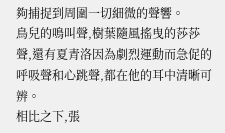夠捕捉到周圍一切細微的聲響。
鳥兒的鳴叫聲,樹葉隨風搖曳的莎莎聲,還有夏青洛因為劇烈運動而急促的呼吸聲和心跳聲,都在他的耳中清晰可辨。
相比之下,張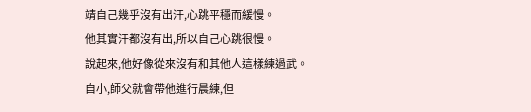靖自己幾乎沒有出汗,心跳平穩而緩慢。
他其實汗都沒有出,所以自己心跳很慢。
說起來,他好像從來沒有和其他人這樣練過武。
自小,師父就會帶他進行晨練,但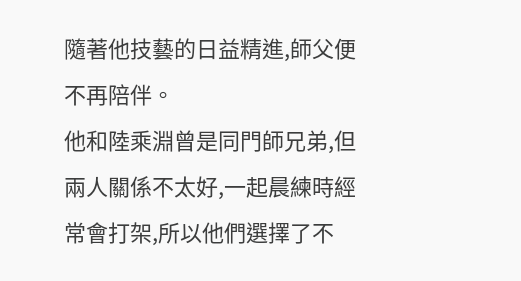隨著他技藝的日益精進,師父便不再陪伴。
他和陸乘淵曾是同門師兄弟,但兩人關係不太好,一起晨練時經常會打架,所以他們選擇了不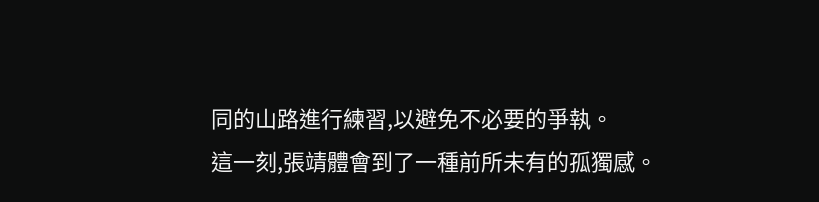同的山路進行練習,以避免不必要的爭執。
這一刻,張靖體會到了一種前所未有的孤獨感。